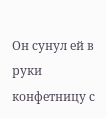Он сунул ей в руки конфетницу с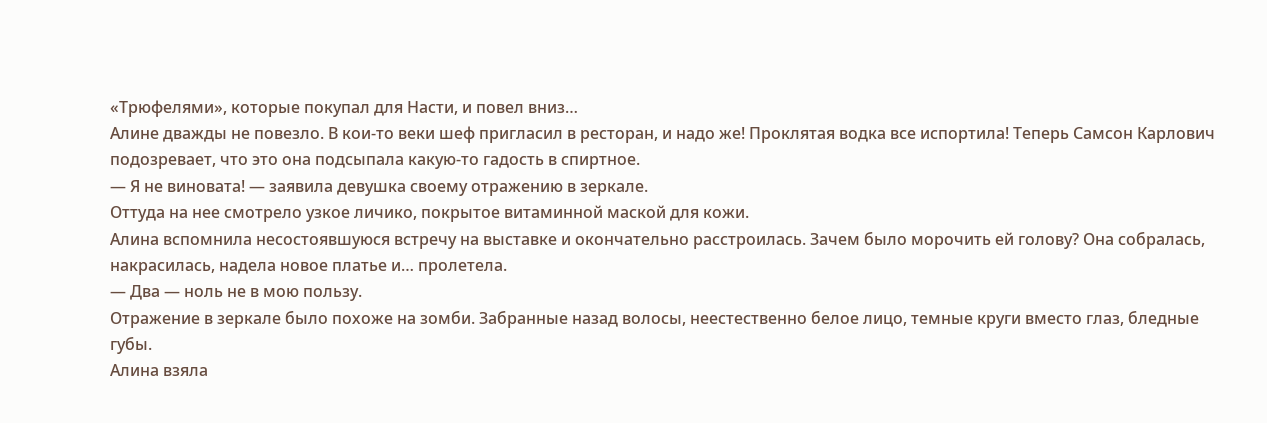«Трюфелями», которые покупал для Насти, и повел вниз…
Алине дважды не повезло. В кои-то веки шеф пригласил в ресторан, и надо же! Проклятая водка все испортила! Теперь Самсон Карлович подозревает, что это она подсыпала какую-то гадость в спиртное.
— Я не виновата! — заявила девушка своему отражению в зеркале.
Оттуда на нее смотрело узкое личико, покрытое витаминной маской для кожи.
Алина вспомнила несостоявшуюся встречу на выставке и окончательно расстроилась. Зачем было морочить ей голову? Она собралась, накрасилась, надела новое платье и… пролетела.
— Два — ноль не в мою пользу.
Отражение в зеркале было похоже на зомби. Забранные назад волосы, неестественно белое лицо, темные круги вместо глаз, бледные губы.
Алина взяла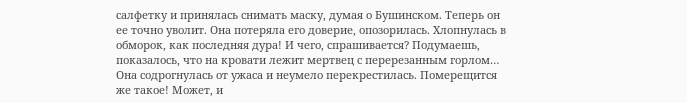салфетку и принялась снимать маску, думая о Бушинском. Теперь он ее точно уволит. Она потеряла его доверие, опозорилась. Хлопнулась в обморок, как последняя дура! И чего, спрашивается? Подумаешь, показалось, что на кровати лежит мертвец с перерезанным горлом…
Она содрогнулась от ужаса и неумело перекрестилась. Померещится же такое! Может, и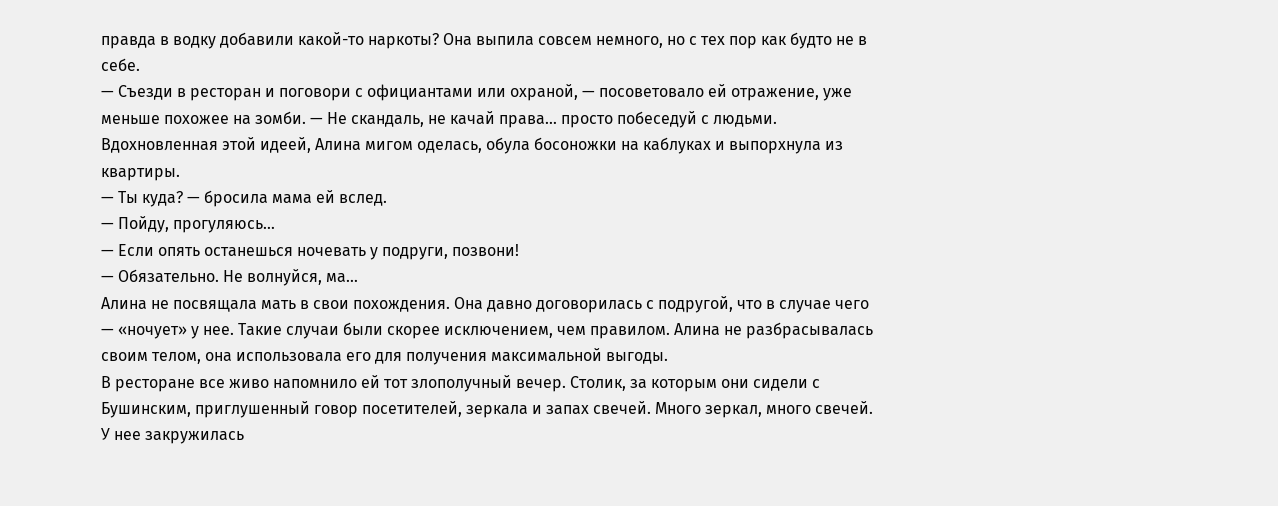правда в водку добавили какой-то наркоты? Она выпила совсем немного, но с тех пор как будто не в себе.
— Съезди в ресторан и поговори с официантами или охраной, — посоветовало ей отражение, уже меньше похожее на зомби. — Не скандаль, не качай права… просто побеседуй с людьми.
Вдохновленная этой идеей, Алина мигом оделась, обула босоножки на каблуках и выпорхнула из квартиры.
— Ты куда? — бросила мама ей вслед.
— Пойду, прогуляюсь…
— Если опять останешься ночевать у подруги, позвони!
— Обязательно. Не волнуйся, ма…
Алина не посвящала мать в свои похождения. Она давно договорилась с подругой, что в случае чего — «ночует» у нее. Такие случаи были скорее исключением, чем правилом. Алина не разбрасывалась своим телом, она использовала его для получения максимальной выгоды.
В ресторане все живо напомнило ей тот злополучный вечер. Столик, за которым они сидели с Бушинским, приглушенный говор посетителей, зеркала и запах свечей. Много зеркал, много свечей. У нее закружилась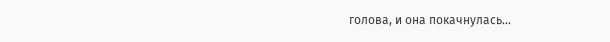голова, и она покачнулась…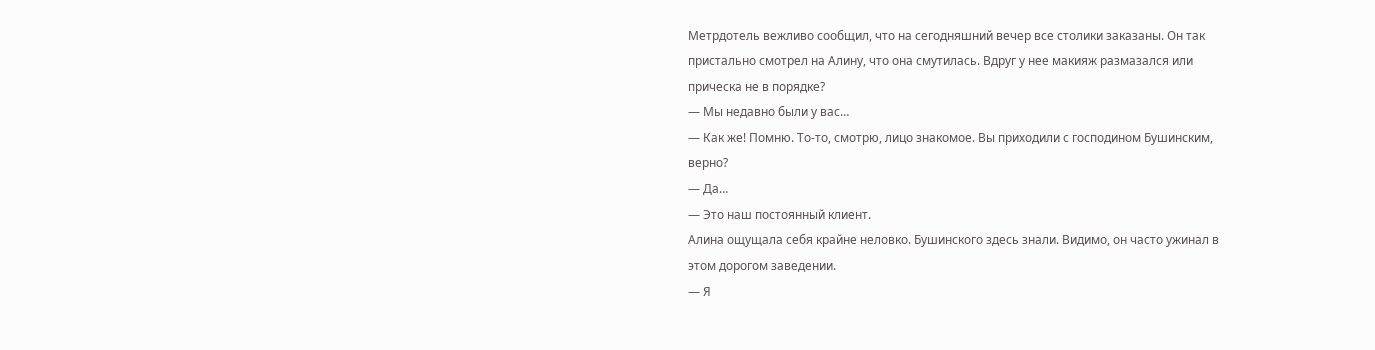Метрдотель вежливо сообщил, что на сегодняшний вечер все столики заказаны. Он так пристально смотрел на Алину, что она смутилась. Вдруг у нее макияж размазался или прическа не в порядке?
— Мы недавно были у вас…
— Как же! Помню. То-то, смотрю, лицо знакомое. Вы приходили с господином Бушинским, верно?
— Да…
— Это наш постоянный клиент.
Алина ощущала себя крайне неловко. Бушинского здесь знали. Видимо, он часто ужинал в этом дорогом заведении.
— Я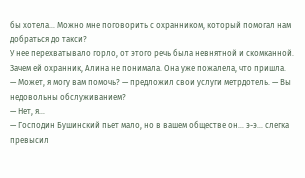бы хотела… Можно мне поговорить с охранником, который помогал нам добраться до такси?
У нее перехватывало горло, от этого речь была невнятной и скомканной. Зачем ей охранник, Алина не понимала. Она уже пожалела, что пришла.
— Может, я могу вам помочь? — предложил свои услуги метрдотель. — Вы недовольны обслуживанием?
— Нет, я…
— Господин Бушинский пьет мало, но в вашем обществе он… э-э… слегка превысил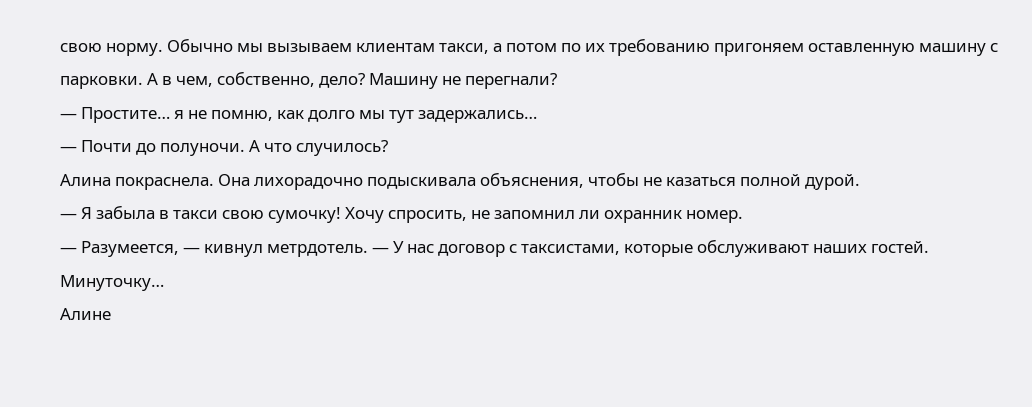свою норму. Обычно мы вызываем клиентам такси, а потом по их требованию пригоняем оставленную машину с парковки. А в чем, собственно, дело? Машину не перегнали?
— Простите… я не помню, как долго мы тут задержались…
— Почти до полуночи. А что случилось?
Алина покраснела. Она лихорадочно подыскивала объяснения, чтобы не казаться полной дурой.
— Я забыла в такси свою сумочку! Хочу спросить, не запомнил ли охранник номер.
— Разумеется, — кивнул метрдотель. — У нас договор с таксистами, которые обслуживают наших гостей. Минуточку…
Алине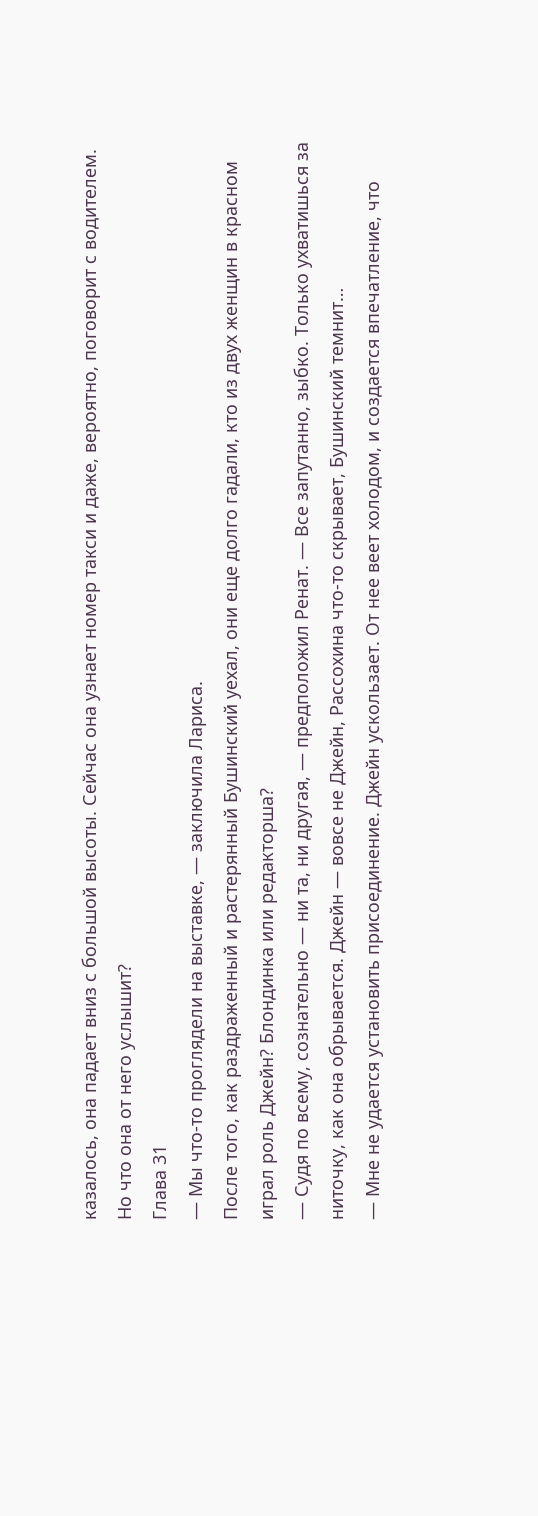казалось, она падает вниз с большой высоты. Сейчас она узнает номер такси и даже, вероятно, поговорит с водителем. Но что она от него услышит?
Глава 31
— Мы что-то проглядели на выставке, — заключила Лариса.
После того, как раздраженный и растерянный Бушинский уехал, они еще долго гадали, кто из двух женщин в красном играл роль Джейн? Блондинка или редакторша?
— Судя по всему, сознательно — ни та, ни другая, — предположил Ренат. — Все запутанно, зыбко. Только ухватишься за ниточку, как она обрывается. Джейн — вовсе не Джейн, Рассохина что-то скрывает, Бушинский темнит…
— Мне не удается установить присоединение. Джейн ускользает. От нее веет холодом, и создается впечатление, что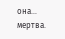она… мертва.